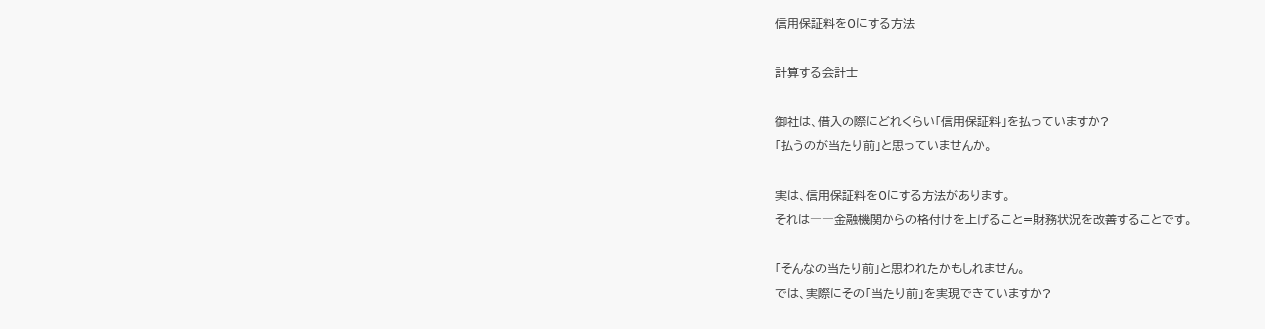信用保証料を0にする方法

計算する会計士

御社は、借入の際にどれくらい「信用保証料」を払っていますか?
「払うのが当たり前」と思っていませんか。

実は、信用保証料を0にする方法があります。
それは――金融機関からの格付けを上げること=財務状況を改善することです。

「そんなの当たり前」と思われたかもしれません。
では、実際にその「当たり前」を実現できていますか?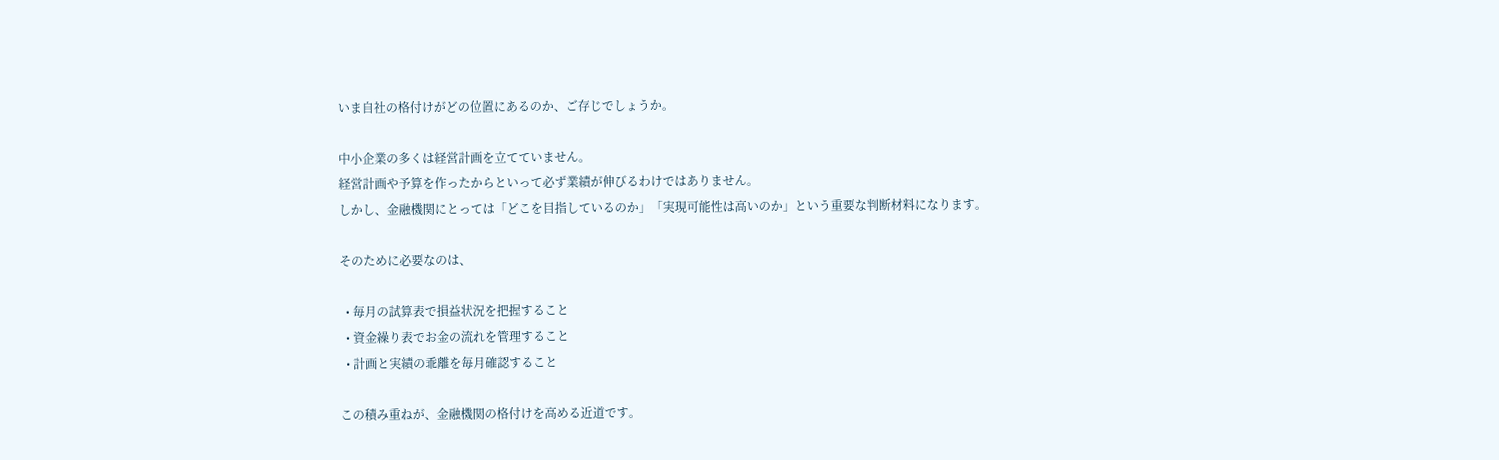いま自社の格付けがどの位置にあるのか、ご存じでしょうか。

中小企業の多くは経営計画を立てていません。
経営計画や予算を作ったからといって必ず業績が伸びるわけではありません。
しかし、金融機関にとっては「どこを目指しているのか」「実現可能性は高いのか」という重要な判断材料になります。

そのために必要なのは、

  • 毎月の試算表で損益状況を把握すること
  • 資金繰り表でお金の流れを管理すること
  • 計画と実績の乖離を毎月確認すること

この積み重ねが、金融機関の格付けを高める近道です。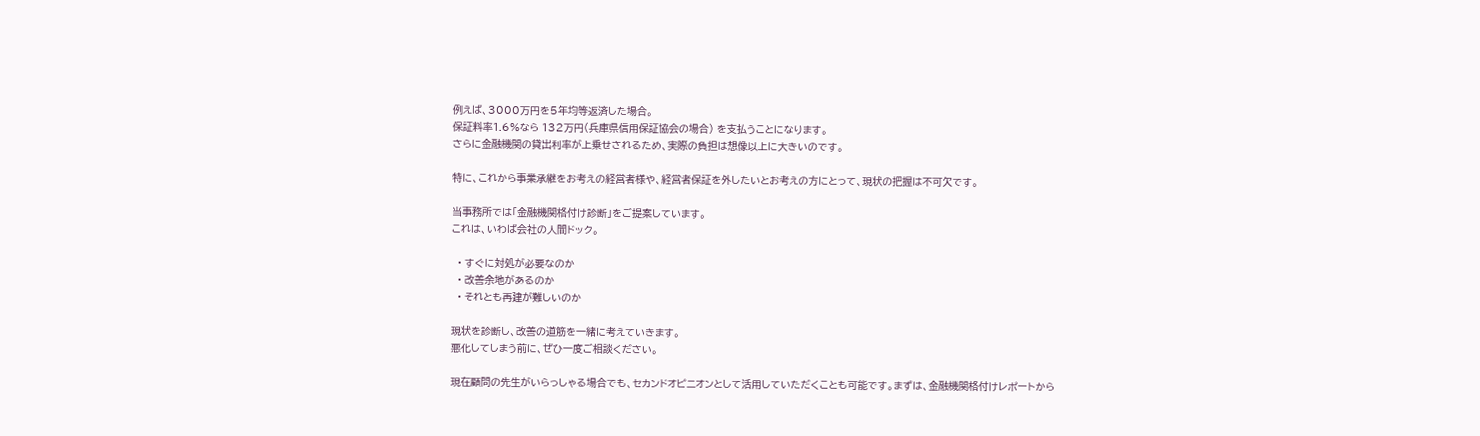例えば、3000万円を5年均等返済した場合。
保証料率1.6%なら 132万円(兵庫県信用保証協会の場合) を支払うことになります。
さらに金融機関の貸出利率が上乗せされるため、実際の負担は想像以上に大きいのです。

特に、これから事業承継をお考えの経営者様や、経営者保証を外したいとお考えの方にとって、現状の把握は不可欠です。

当事務所では「金融機関格付け診断」をご提案しています。
これは、いわば会社の人間ドック。

  • すぐに対処が必要なのか
  • 改善余地があるのか
  • それとも再建が難しいのか

現状を診断し、改善の道筋を一緒に考えていきます。
悪化してしまう前に、ぜひ一度ご相談ください。

現在顧問の先生がいらっしゃる場合でも、セカンドオピニオンとして活用していただくことも可能です。まずは、金融機関格付けレポートから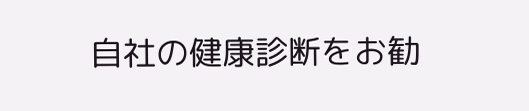自社の健康診断をお勧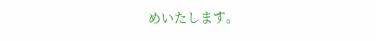めいたします。